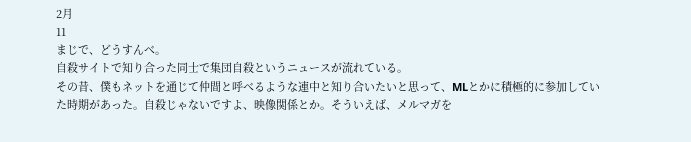2月
11
まじで、どうすんべ。
自殺サイトで知り合った同士で集団自殺というニュースが流れている。
その昔、僕もネットを通じて仲間と呼べるような連中と知り合いたいと思って、MLとかに積極的に参加していた時期があった。自殺じゃないですよ、映像関係とか。そういえば、メルマガを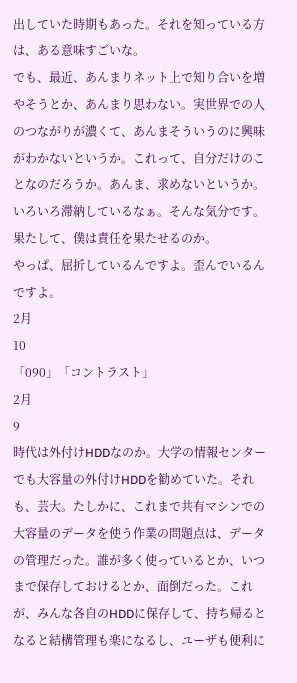出していた時期もあった。それを知っている方は、ある意味すごいな。
でも、最近、あんまりネット上で知り合いを増やそうとか、あんまり思わない。実世界での人のつながりが濃くて、あんまそういうのに興味がわかないというか。これって、自分だけのことなのだろうか。あんま、求めないというか。
いろいろ滞納しているなぁ。そんな気分です。
果たして、僕は責任を果たせるのか。
やっぱ、屈折しているんですよ。歪んでいるんですよ。
2月
10
「090」「コントラスト」
2月
9
時代は外付けHDDなのか。大学の情報センターでも大容量の外付けHDDを勧めていた。それも、芸大。たしかに、これまで共有マシンでの大容量のデータを使う作業の問題点は、データの管理だった。誰が多く使っているとか、いつまで保存しておけるとか、面倒だった。これが、みんな各自のHDDに保存して、持ち帰るとなると結構管理も楽になるし、ユーザも便利に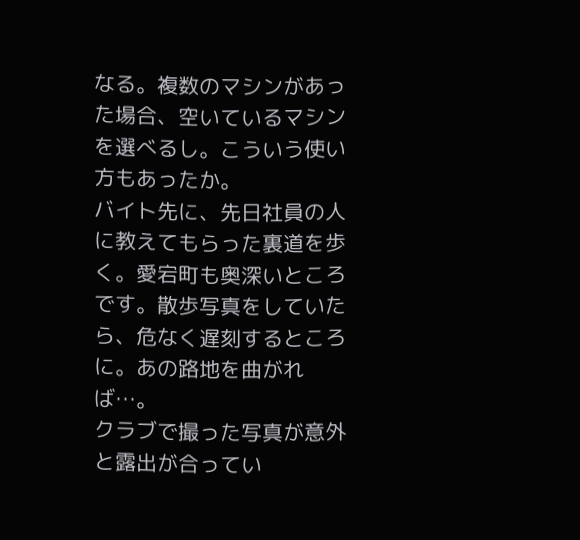なる。複数のマシンがあった場合、空いているマシンを選べるし。こういう使い方もあったか。
バイト先に、先日社員の人に教えてもらった裏道を歩く。愛宕町も奥深いところです。散歩写真をしていたら、危なく遅刻するところに。あの路地を曲がれば…。
クラブで撮った写真が意外と露出が合ってい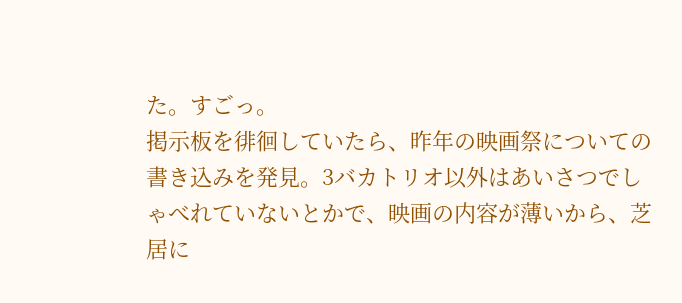た。すごっ。
掲示板を徘徊していたら、昨年の映画祭についての書き込みを発見。3バカトリオ以外はあいさつでしゃべれていないとかで、映画の内容が薄いから、芝居に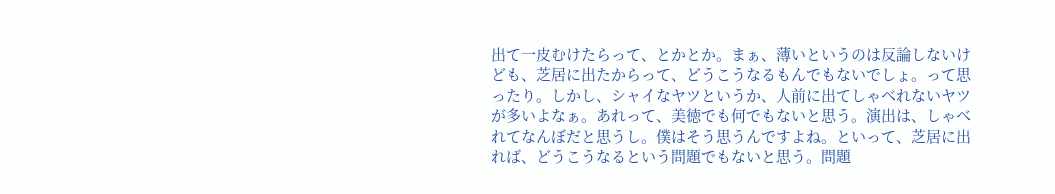出て一皮むけたらって、とかとか。まぁ、薄いというのは反論しないけども、芝居に出たからって、どうこうなるもんでもないでしょ。って思ったり。しかし、シャイなヤツというか、人前に出てしゃべれないヤツが多いよなぁ。あれって、美徳でも何でもないと思う。演出は、しゃべれてなんぼだと思うし。僕はそう思うんですよね。といって、芝居に出れば、どうこうなるという問題でもないと思う。問題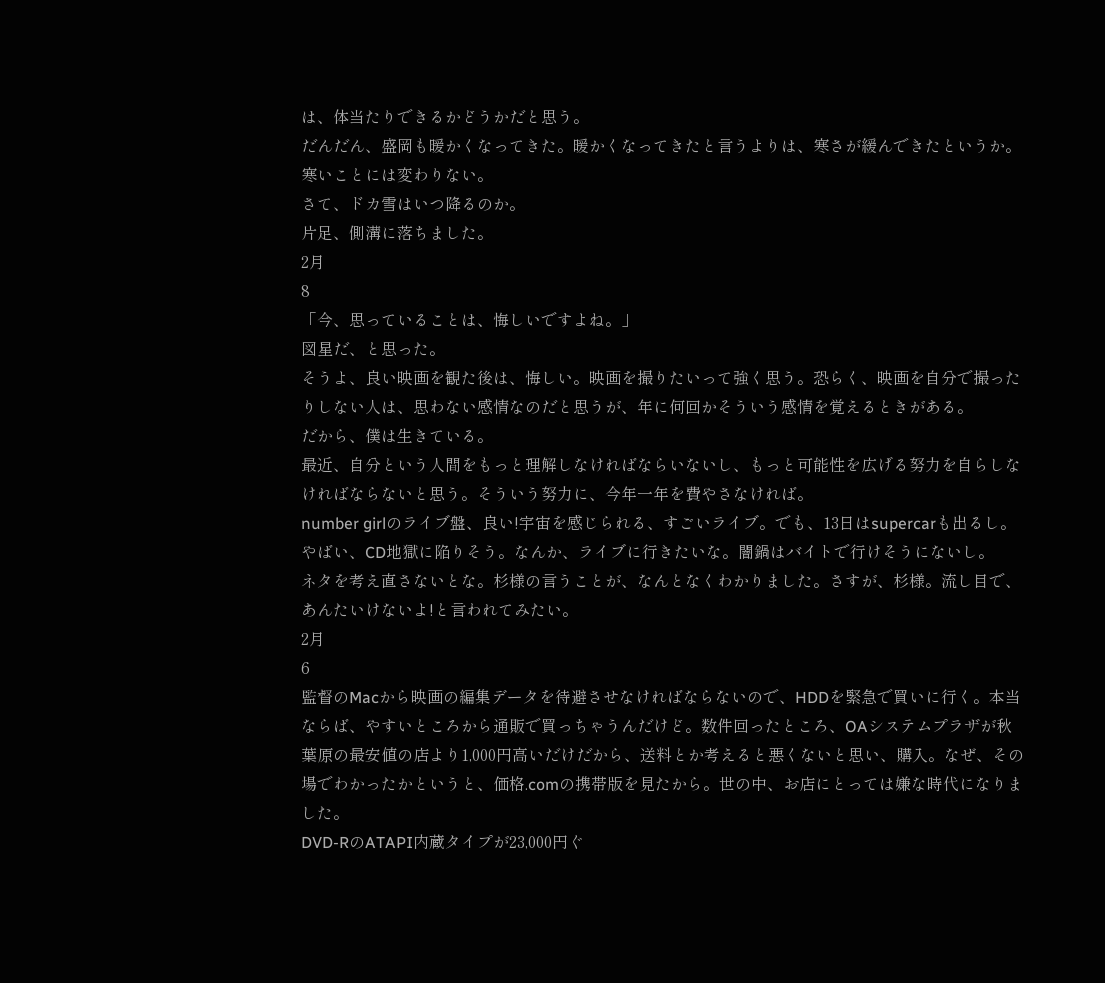は、体当たりできるかどうかだと思う。
だんだん、盛岡も暖かくなってきた。暖かくなってきたと言うよりは、寒さが緩んできたというか。寒いことには変わりない。
さて、ドカ雪はいつ降るのか。
片足、側溝に落ちました。
2月
8
「今、思っていることは、悔しいですよね。」
図星だ、と思った。
そうよ、良い映画を観た後は、悔しい。映画を撮りたいって強く思う。恐らく、映画を自分で撮ったりしない人は、思わない感情なのだと思うが、年に何回かそういう感情を覚えるときがある。
だから、僕は生きている。
最近、自分という人間をもっと理解しなければならいないし、もっと可能性を広げる努力を自らしなければならないと思う。そういう努力に、今年一年を費やさなければ。
number girlのライブ盤、良い!宇宙を感じられる、すごいライブ。でも、13日はsupercarも出るし。やばい、CD地獄に陥りそう。なんか、ライブに行きたいな。闇鍋はバイトで行けそうにないし。
ネタを考え直さないとな。杉様の言うことが、なんとなくわかりました。さすが、杉様。流し目で、あんたいけないよ!と言われてみたい。
2月
6
監督のMacから映画の編集データを待避させなければならないので、HDDを緊急で買いに行く。本当ならば、やすいところから通販で買っちゃうんだけど。数件回ったところ、OAシステムプラザが秋葉原の最安値の店より1,000円高いだけだから、送料とか考えると悪くないと思い、購入。なぜ、その場でわかったかというと、価格.comの携帯版を見たから。世の中、お店にとっては嫌な時代になりました。
DVD-RのATAPI内蔵タイプが23,000円ぐ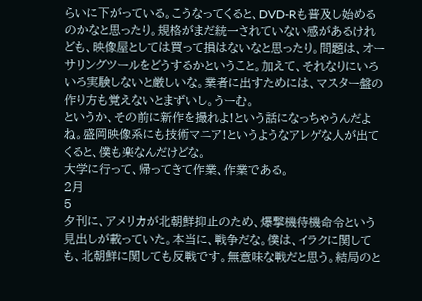らいに下がっている。こうなってくると、DVD-Rも普及し始めるのかなと思ったり。規格がまだ統一されていない感があるけれども、映像屋としては買って損はないなと思ったり。問題は、オーサリングツールをどうするかということ。加えて、それなりにいろいろ実験しないと厳しいな。業者に出すためには、マスター盤の作り方も覚えないとまずいし。うーむ。
というか、その前に新作を撮れよ!という話になっちゃうんだよね。盛岡映像系にも技術マニア!というようなアレゲな人が出てくると、僕も楽なんだけどな。
大学に行って、帰ってきて作業、作業である。
2月
5
夕刊に、アメリカが北朝鮮抑止のため、爆撃機待機命令という見出しが載っていた。本当に、戦争だな。僕は、イラクに関しても、北朝鮮に関しても反戦です。無意味な戦だと思う。結局のと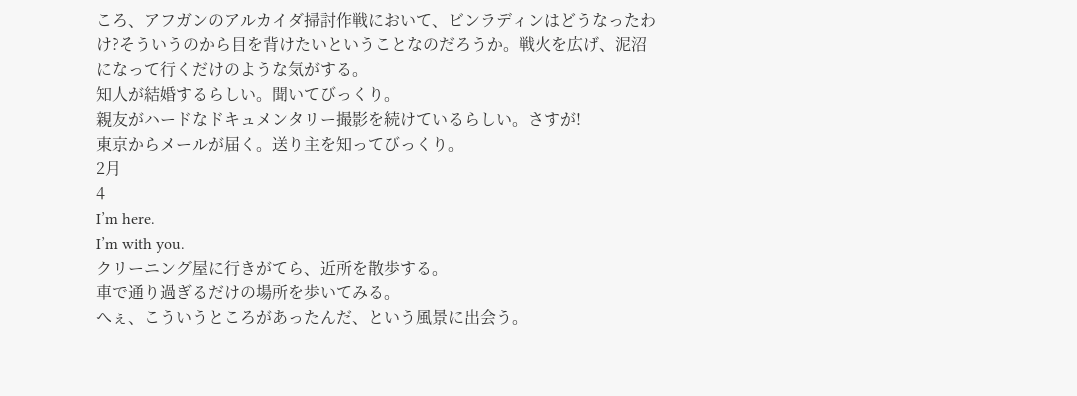ころ、アフガンのアルカイダ掃討作戦において、ビンラディンはどうなったわけ?そういうのから目を背けたいということなのだろうか。戦火を広げ、泥沼になって行くだけのような気がする。
知人が結婚するらしい。聞いてびっくり。
親友がハードなドキュメンタリー撮影を続けているらしい。さすが!
東京からメールが届く。送り主を知ってびっくり。
2月
4
I’m here.
I’m with you.
クリーニング屋に行きがてら、近所を散歩する。
車で通り過ぎるだけの場所を歩いてみる。
へぇ、こういうところがあったんだ、という風景に出会う。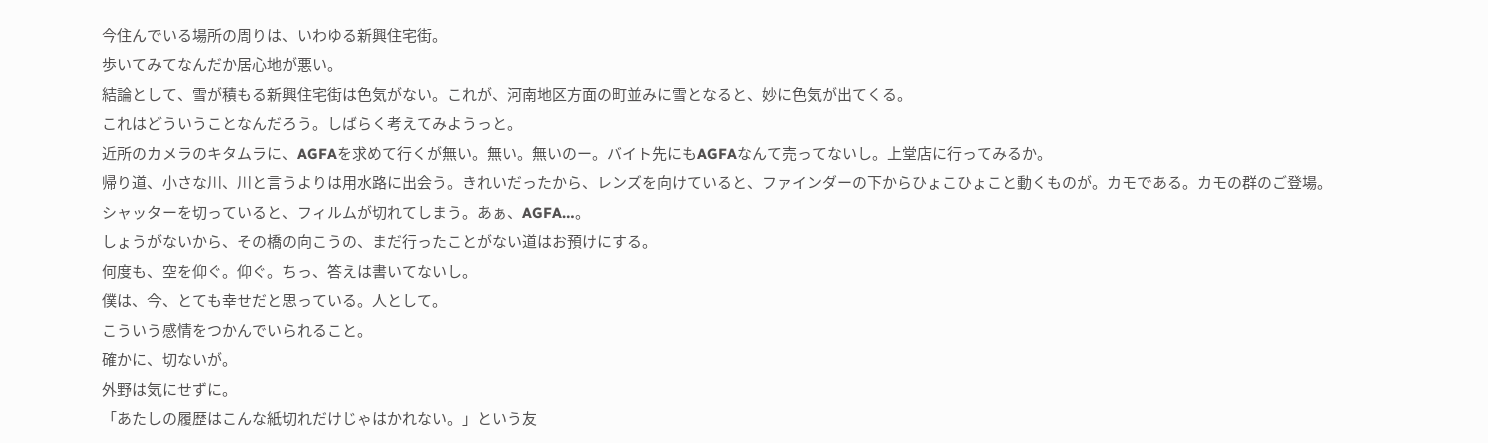今住んでいる場所の周りは、いわゆる新興住宅街。
歩いてみてなんだか居心地が悪い。
結論として、雪が積もる新興住宅街は色気がない。これが、河南地区方面の町並みに雪となると、妙に色気が出てくる。
これはどういうことなんだろう。しばらく考えてみようっと。
近所のカメラのキタムラに、AGFAを求めて行くが無い。無い。無いのー。バイト先にもAGFAなんて売ってないし。上堂店に行ってみるか。
帰り道、小さな川、川と言うよりは用水路に出会う。きれいだったから、レンズを向けていると、ファインダーの下からひょこひょこと動くものが。カモである。カモの群のご登場。シャッターを切っていると、フィルムが切れてしまう。あぁ、AGFA…。
しょうがないから、その橋の向こうの、まだ行ったことがない道はお預けにする。
何度も、空を仰ぐ。仰ぐ。ちっ、答えは書いてないし。
僕は、今、とても幸せだと思っている。人として。
こういう感情をつかんでいられること。
確かに、切ないが。
外野は気にせずに。
「あたしの履歴はこんな紙切れだけじゃはかれない。」という友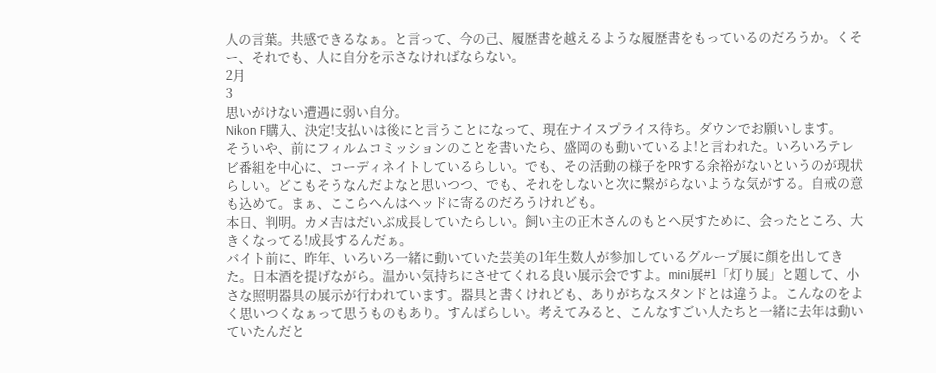人の言葉。共感できるなぁ。と言って、今の己、履歴書を越えるような履歴書をもっているのだろうか。くそー、それでも、人に自分を示さなければならない。
2月
3
思いがけない遭遇に弱い自分。
Nikon F購入、決定!支払いは後にと言うことになって、現在ナイスプライス待ち。ダウンでお願いします。
そういや、前にフィルムコミッションのことを書いたら、盛岡のも動いているよ!と言われた。いろいろテレビ番組を中心に、コーディネイトしているらしい。でも、その活動の様子をPRする余裕がないというのが現状らしい。どこもそうなんだよなと思いつつ、でも、それをしないと次に繋がらないような気がする。自戒の意も込めて。まぁ、ここらへんはヘッドに寄るのだろうけれども。
本日、判明。カメ吉はだいぶ成長していたらしい。飼い主の正木さんのもとへ戻すために、会ったところ、大きくなってる!成長するんだぁ。
バイト前に、昨年、いろいろ一緒に動いていた芸美の1年生数人が参加しているグループ展に顔を出してきた。日本酒を提げながら。温かい気持ちにさせてくれる良い展示会ですよ。mini展#1「灯り展」と題して、小さな照明器具の展示が行われています。器具と書くけれども、ありがちなスタンドとは違うよ。こんなのをよく思いつくなぁって思うものもあり。すんばらしい。考えてみると、こんなすごい人たちと一緒に去年は動いていたんだと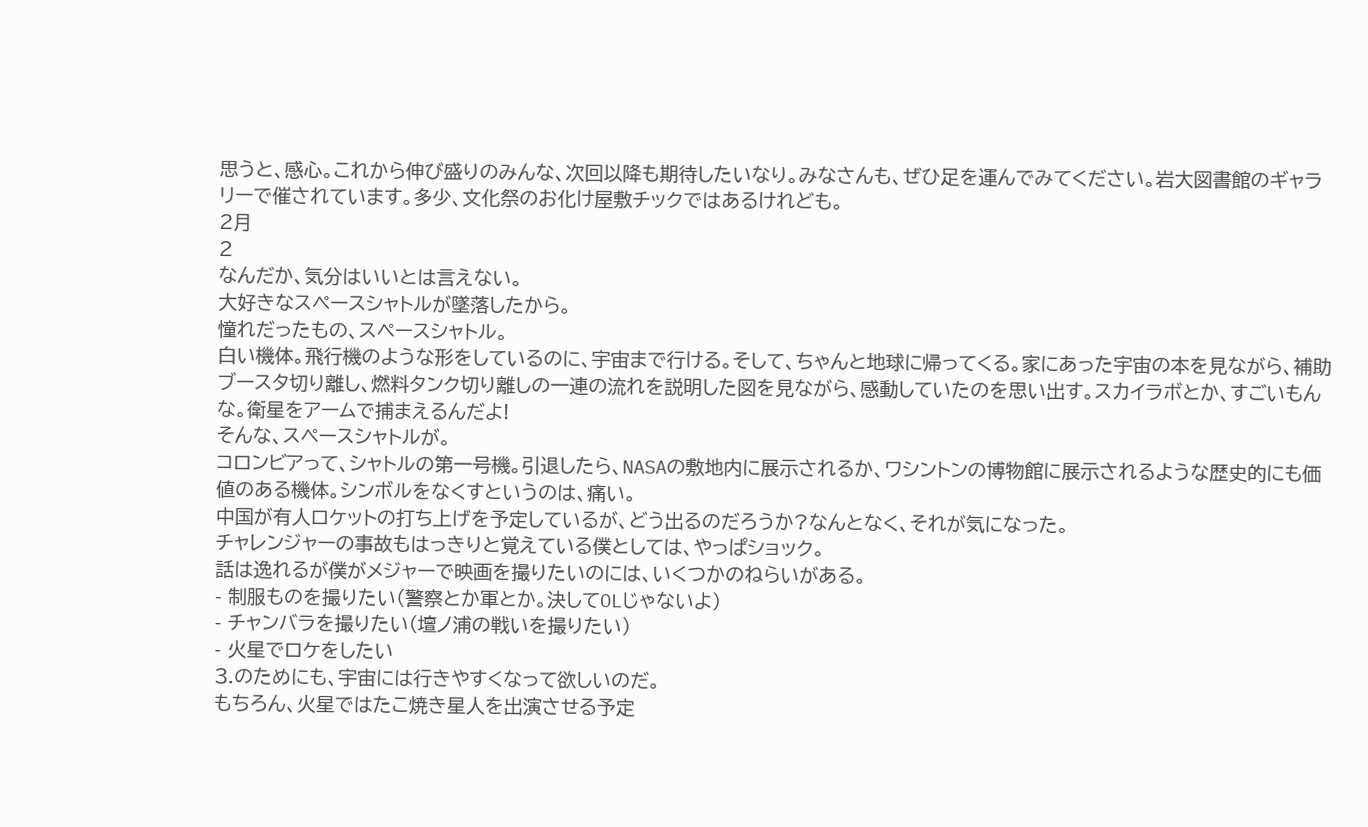思うと、感心。これから伸び盛りのみんな、次回以降も期待したいなり。みなさんも、ぜひ足を運んでみてください。岩大図書館のギャラリーで催されています。多少、文化祭のお化け屋敷チックではあるけれども。
2月
2
なんだか、気分はいいとは言えない。
大好きなスペースシャトルが墜落したから。
憧れだったもの、スペースシャトル。
白い機体。飛行機のような形をしているのに、宇宙まで行ける。そして、ちゃんと地球に帰ってくる。家にあった宇宙の本を見ながら、補助ブースタ切り離し、燃料タンク切り離しの一連の流れを説明した図を見ながら、感動していたのを思い出す。スカイラボとか、すごいもんな。衛星をアームで捕まえるんだよ!
そんな、スペースシャトルが。
コロンビアって、シャトルの第一号機。引退したら、NASAの敷地内に展示されるか、ワシントンの博物館に展示されるような歴史的にも価値のある機体。シンボルをなくすというのは、痛い。
中国が有人ロケットの打ち上げを予定しているが、どう出るのだろうか?なんとなく、それが気になった。
チャレンジャーの事故もはっきりと覚えている僕としては、やっぱショック。
話は逸れるが僕がメジャーで映画を撮りたいのには、いくつかのねらいがある。
- 制服ものを撮りたい(警察とか軍とか。決してOLじゃないよ)
- チャンバラを撮りたい(壇ノ浦の戦いを撮りたい)
- 火星でロケをしたい
3.のためにも、宇宙には行きやすくなって欲しいのだ。
もちろん、火星ではたこ焼き星人を出演させる予定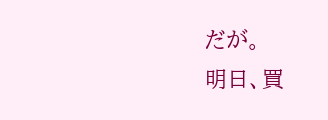だが。
明日、買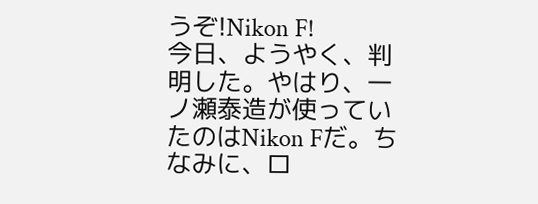うぞ!Nikon F!
今日、ようやく、判明した。やはり、一ノ瀬泰造が使っていたのはNikon Fだ。ちなみに、ロ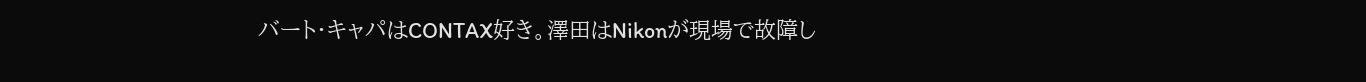バート・キャパはCONTAX好き。澤田はNikonが現場で故障し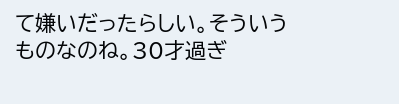て嫌いだったらしい。そういうものなのね。30才過ぎ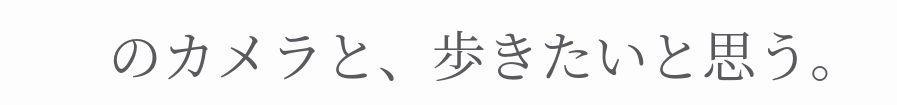のカメラと、歩きたいと思う。